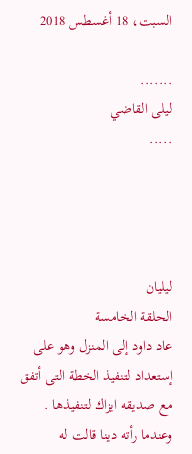السبت، 18 أغسطس 2018

.......
ليلى القاضي
.....




ليليان
الحلقة الخامسة
عاد داود إلى المنزل وهو على إستعداد لتنفيذ الخطة التى أتفق مع صديقه ايزاك لتنفيذها .
وعندما رأته دينا قالت له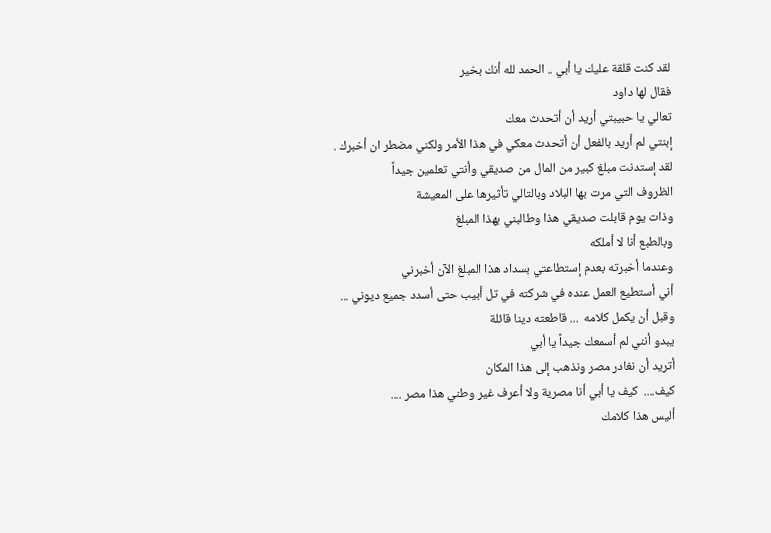لقد كنت قلقة عليك يا أبي .. الحمد لله أنك بخير
فقال لها داود
تعالي يا حبيبتي أريد أن أتحدث معك
إبنتي لم أريد بالفعل أن أتحدث معكي في هذا الأمر ولكني مضطر ان أخبرك .
لقد إستدنت مبلغ كبير من المال من صديقي وأنتي تعلمين جيداً
الظروف التي مرت بها البلاد وبالتالي تأثيرها على المعيشة
وذات يوم قابلت صديقي هذا وطالبني بهذا المبلغ
وبالطبع أنا لا أملكه
وعندما أخبرته بعدم إستطاعتي بسداد هذا المبلغ الآن أخبرني
أني أستطيع العمل عنده في شركته في تل أبيب حتى أسدد جميع ديوني ...
وقبل أن يكمل كلامه  ... قاطعته دينا قائلة
يبدو أنني لم أسمعك جيداً يا أبي
أتريد أن نغادر مصر ونذهب إلى هذا المكان
كيف....  كيف يا أبي أنا مصرية ولا أعرف غير وطني هذا مصر ....
أليس هذا كلامك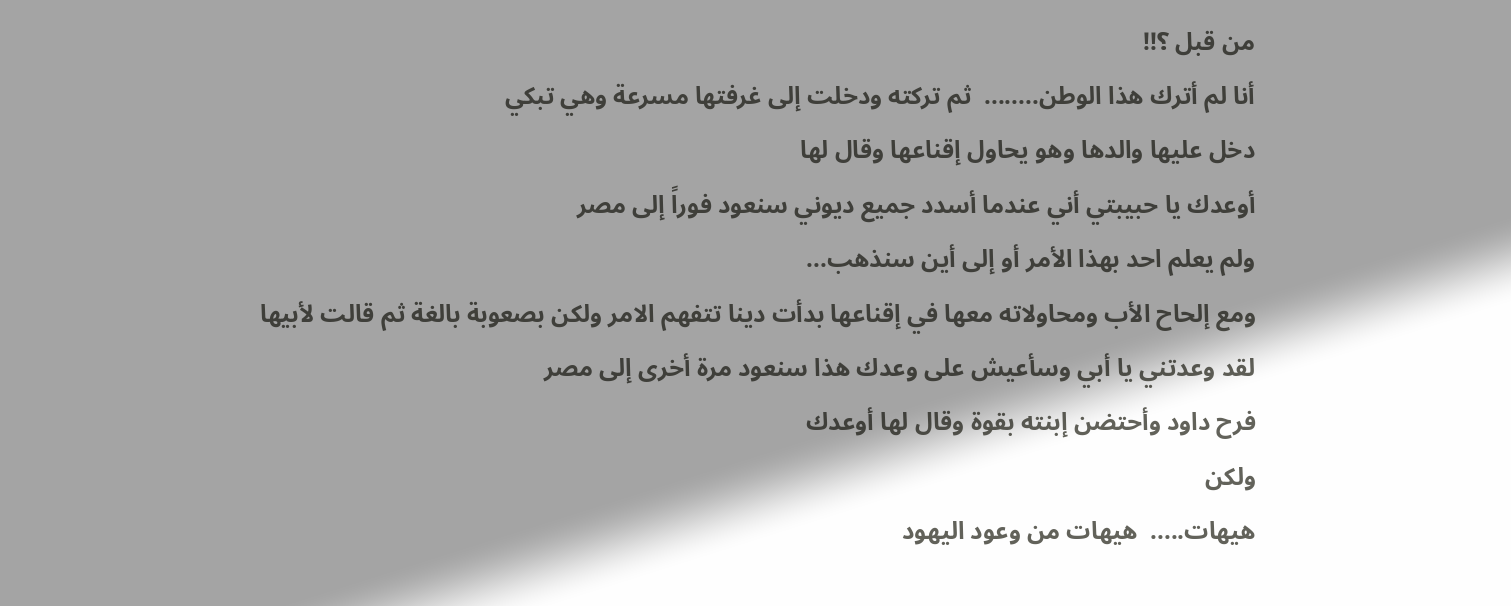من قبل ؟!!
أنا لم أترك هذا الوطن........  ثم تركته ودخلت إلى غرفتها مسرعة وهي تبكي
دخل عليها والدها وهو يحاول إقناعها وقال لها
أوعدك يا حبيبتي أني عندما أسدد جميع ديوني سنعود فوراً إلى مصر
ولم يعلم احد بهذا الأمر أو إلى أين سنذهب...
ومع إلحاح الأب ومحاولاته معها في إقناعها بدأت دينا تتفهم الامر ولكن بصعوبة بالغة ثم قالت لأبيها
لقد وعدتني يا أبي وسأعيش على وعدك هذا سنعود مرة أخرى إلى مصر
فرح داود وأحتضن إبنته بقوة وقال لها أوعدك
ولكن
هيهات.....  هيهات من وعود اليهود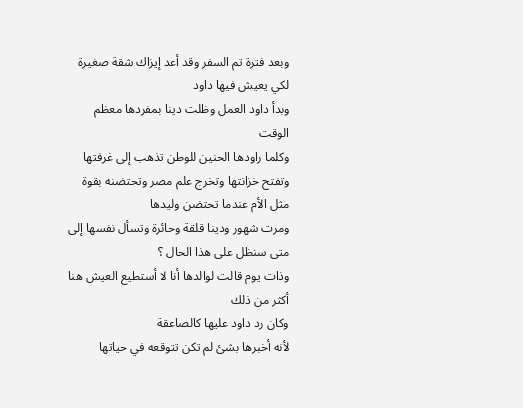وبعد فترة تم السفر وقد أعد إيزاك شقة صغيرة لكي يعيش فيها داود
وبدأ داود العمل وظلت دينا بمفردها معظم الوقت
وكلما راودها الحنين للوطن تذهب إلى غرفتها وتفتح خزانتها وتخرج علم مصر وتحتضنه بقوة
مثل الأم عندما تحتضن وليدها
ومرت شهور ودينا قلقة وحائرة وتسأل نفسها إلى متى سنظل على هذا الحال ؟
وذات يوم قالت لوالدها أنا لا أستطيع العيش هنا أكثر من ذلك
وكان رد داود عليها كالصاعقة
لأنه أخبرها بشئ لم تكن تتوقعه في حياتها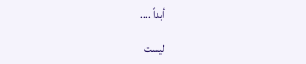أبداً ....

ليست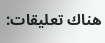هناك تعليقات: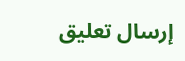إرسال تعليق